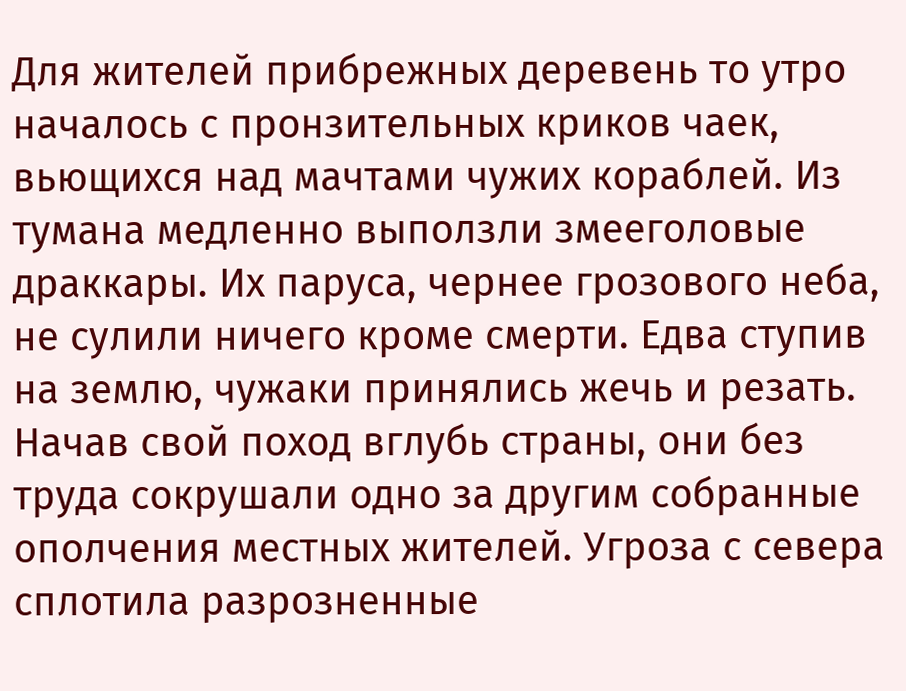Для жителей прибрежных деревень то утро началось с пронзительных криков чаек, вьющихся над мачтами чужих кораблей. Из тумана медленно выползли змееголовые драккары. Их паруса, чернее грозового неба, не сулили ничего кроме смерти. Едва ступив на землю, чужаки принялись жечь и резать.
Начав свой поход вглубь страны, они без труда сокрушали одно за другим собранные ополчения местных жителей. Угроза с севера сплотила разрозненные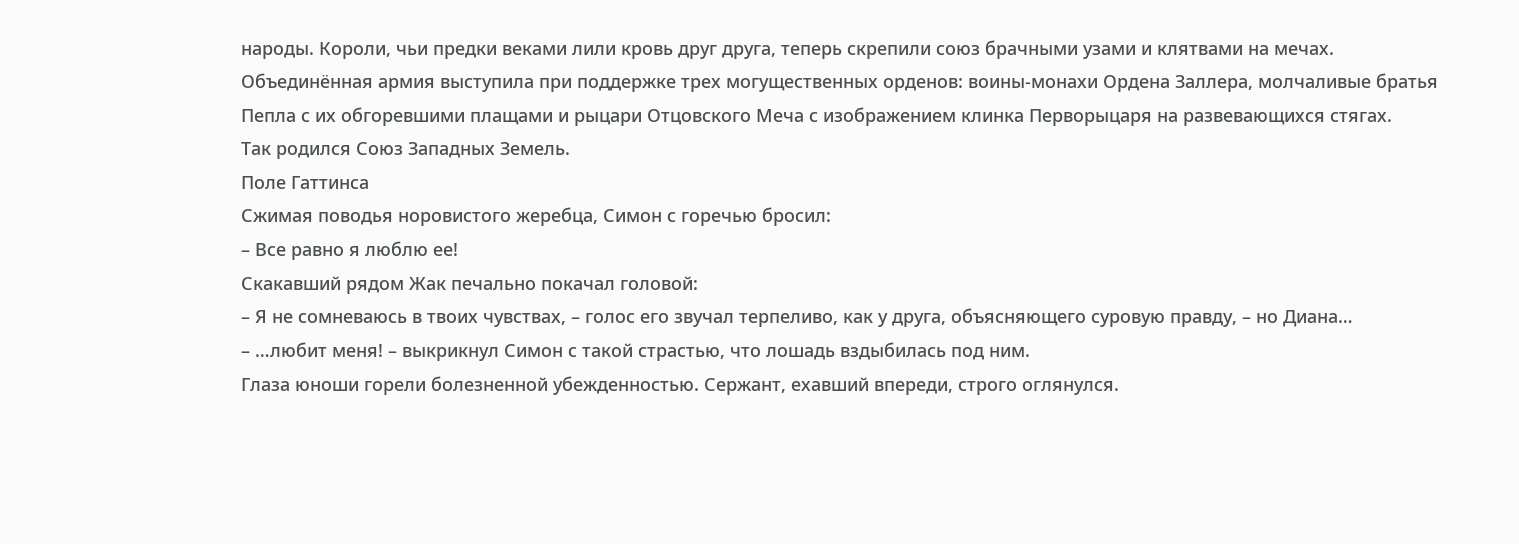народы. Короли, чьи предки веками лили кровь друг друга, теперь скрепили союз брачными узами и клятвами на мечах.
Объединённая армия выступила при поддержке трех могущественных орденов: воины-монахи Ордена Заллера, молчаливые братья Пепла с их обгоревшими плащами и рыцари Отцовского Меча с изображением клинка Перворыцаря на развевающихся стягах.
Так родился Союз Западных Земель.
Поле Гаттинса
Сжимая поводья норовистого жеребца, Симон с горечью бросил:
– Все равно я люблю ее!
Скакавший рядом Жак печально покачал головой:
– Я не сомневаюсь в твоих чувствах, – голос его звучал терпеливо, как у друга, объясняющего суровую правду, – но Диана…
– …любит меня! – выкрикнул Симон с такой страстью, что лошадь вздыбилась под ним.
Глаза юноши горели болезненной убежденностью. Сержант, ехавший впереди, строго оглянулся.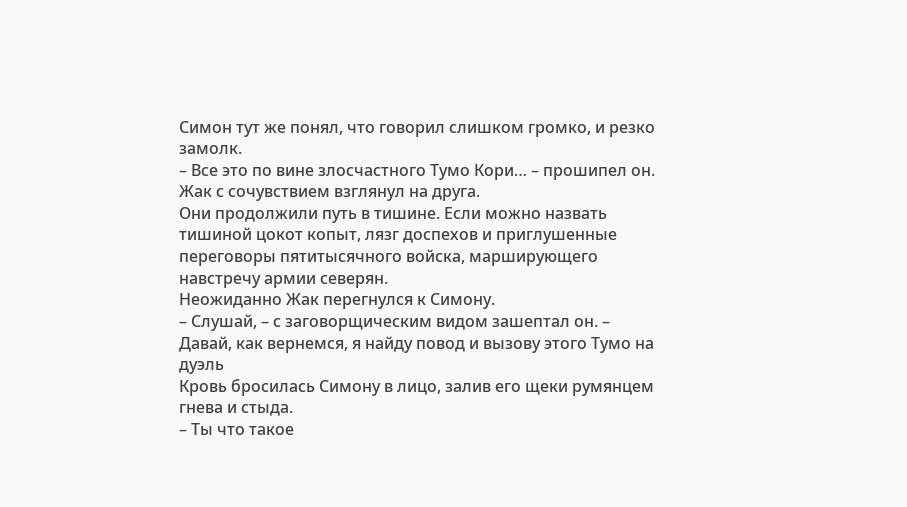Симон тут же понял, что говорил слишком громко, и резко замолк.
– Все это по вине злосчастного Тумо Кори… – прошипел он.
Жак с сочувствием взглянул на друга.
Они продолжили путь в тишине. Если можно назвать тишиной цокот копыт, лязг доспехов и приглушенные переговоры пятитысячного войска, марширующего навстречу армии северян.
Неожиданно Жак перегнулся к Симону.
– Слушай, – с заговорщическим видом зашептал он. – Давай, как вернемся, я найду повод и вызову этого Тумо на дуэль
Кровь бросилась Симону в лицо, залив его щеки румянцем гнева и стыда.
– Ты что такое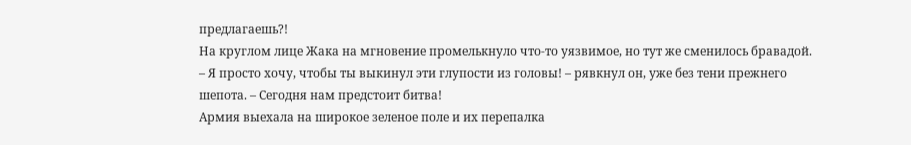предлагаешь?!
На круглом лице Жака на мгновение промелькнуло что-то уязвимое, но тут же сменилось бравадой.
– Я просто хочу, чтобы ты выкинул эти глупости из головы! – рявкнул он, уже без тени прежнего шепота. – Сегодня нам предстоит битва!
Армия выехала на широкое зеленое поле и их перепалка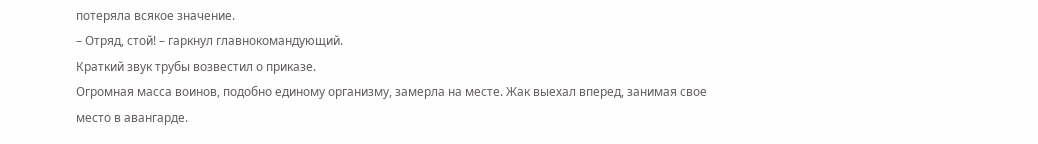потеряла всякое значение.
– Отряд, стой! – гаркнул главнокомандующий.
Краткий звук трубы возвестил о приказе.
Огромная масса воинов, подобно единому организму, замерла на месте. Жак выехал вперед, занимая свое место в авангарде.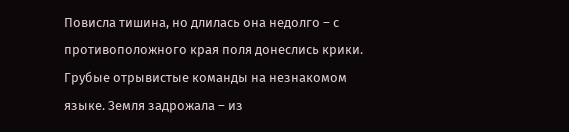Повисла тишина, но длилась она недолго – с противоположного края поля донеслись крики. Грубые отрывистые команды на незнакомом языке. Земля задрожала – из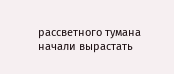рассветного тумана начали вырастать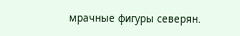мрачные фигуры северян.